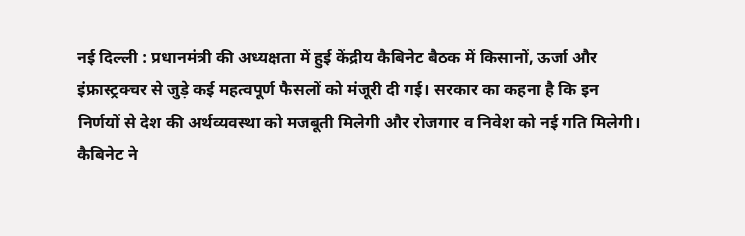नई दिल्ली : प्रधानमंत्री की अध्यक्षता में हुई केंद्रीय कैबिनेट बैठक में किसानों, ऊर्जा और इंफ्रास्ट्रक्चर से जुड़े कई महत्वपूर्ण फैसलों को मंजूरी दी गई। सरकार का कहना है कि इन निर्णयों से देश की अर्थव्यवस्था को मजबूती मिलेगी और रोजगार व निवेश को नई गति मिलेगी।
कैबिनेट ने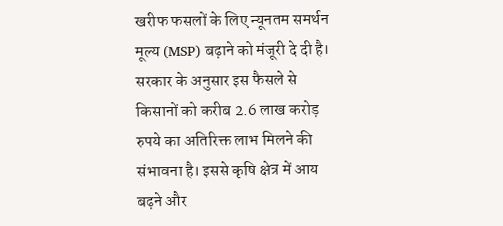खरीफ फसलों के लिए न्यूनतम समर्थन मूल्य (MSP) बढ़ाने को मंजूरी दे दी है। सरकार के अनुसार इस फैसले से किसानों को करीब 2.6 लाख करोड़ रुपये का अतिरिक्त लाभ मिलने की संभावना है। इससे कृषि क्षेत्र में आय बढ़ने और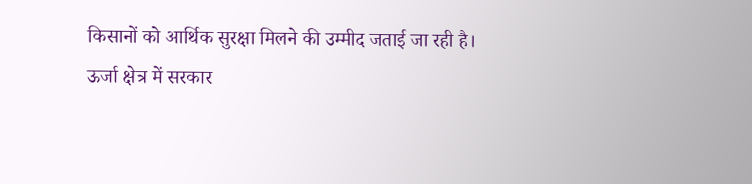किसानों को आर्थिक सुरक्षा मिलने की उम्मीद जताई जा रही है।
ऊर्जा क्षेत्र में सरकार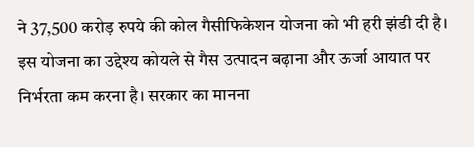ने 37,500 करोड़ रुपये की कोल गैसीफिकेशन योजना को भी हरी झंडी दी है। इस योजना का उद्देश्य कोयले से गैस उत्पादन बढ़ाना और ऊर्जा आयात पर निर्भरता कम करना है। सरकार का मानना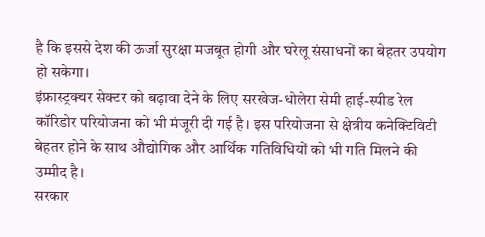है कि इससे देश की ऊर्जा सुरक्षा मजबूत होगी और घरेलू संसाधनों का बेहतर उपयोग हो सकेगा।
इंफ्रास्ट्रक्चर सेक्टर को बढ़ावा देने के लिए सरखेज-धोलेरा सेमी हाई-स्पीड रेल कॉरिडोर परियोजना को भी मंजूरी दी गई है। इस परियोजना से क्षेत्रीय कनेक्टिविटी बेहतर होने के साथ औद्योगिक और आर्थिक गतिविधियों को भी गति मिलने की उम्मीद है।
सरकार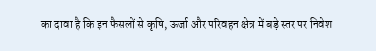का दावा है कि इन फैसलों से कृषि, ऊर्जा और परिवहन क्षेत्र में बड़े स्तर पर निवेश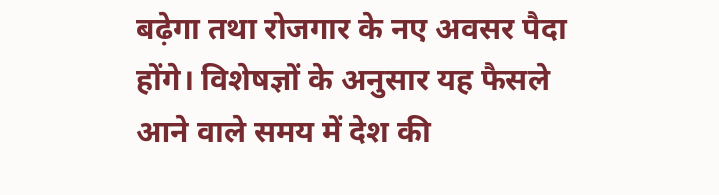बढ़ेगा तथा रोजगार के नए अवसर पैदा होंगे। विशेषज्ञों के अनुसार यह फैसले आने वाले समय में देश की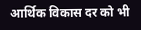आर्थिक विकास दर को भी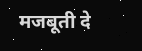मजबूती दे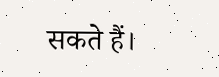सकते हैं।